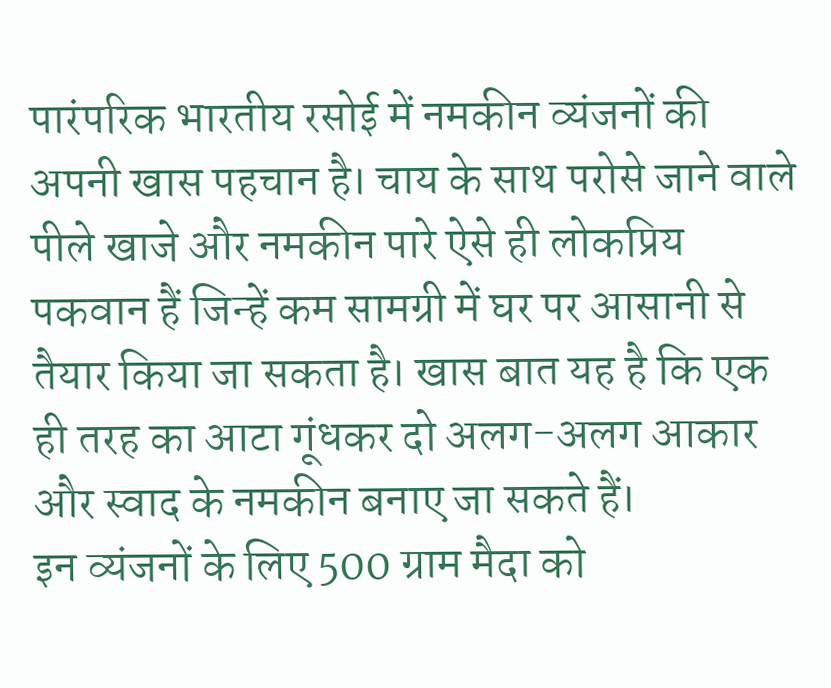पारंपरिक भारतीय रसोई में नमकीन व्यंजनों की अपनी खास पहचान है। चाय के साथ परोसे जाने वाले पीले खाजे और नमकीन पारे ऐसे ही लोकप्रिय पकवान हैं जिन्हें कम सामग्री में घर पर आसानी से तैयार किया जा सकता है। खास बात यह है कि एक ही तरह का आटा गूंधकर दो अलग-अलग आकार और स्वाद के नमकीन बनाए जा सकते हैं।
इन व्यंजनों के लिए 500 ग्राम मैदा को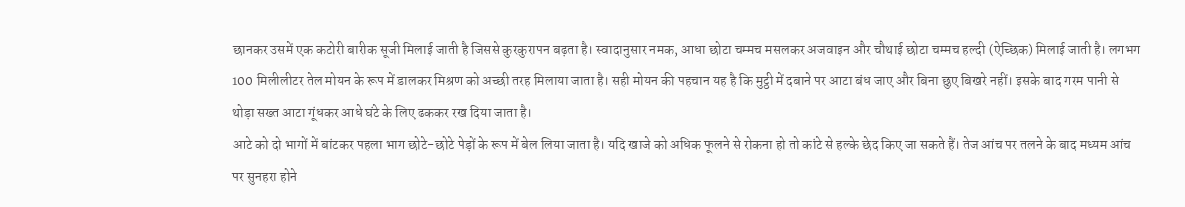छानकर उसमें एक कटोरी बारीक सूजी मिलाई जाती है जिससे कुरकुरापन बढ़ता है। स्वादानुसार नमक, आधा छोटा चम्मच मसलकर अजवाइन और चौथाई छोटा चम्मच हल्दी (ऐच्छिक) मिलाई जाती है। लगभग 100 मिलीलीटर तेल मोयन के रूप में डालकर मिश्रण को अच्छी तरह मिलाया जाता है। सही मोयन की पहचान यह है कि मुट्ठी में दबाने पर आटा बंध जाए और बिना छुए बिखरे नहीं। इसके बाद गरम पानी से थोड़ा सख्त आटा गूंधकर आधे घंटे के लिए ढककर रख दिया जाता है।
आटे को दो भागों में बांटकर पहला भाग छोटे-छोटे पेड़ों के रूप में बेल लिया जाता है। यदि खाजे को अधिक फूलने से रोकना हो तो कांटे से हल्के छेद किए जा सकते हैं। तेज आंच पर तलने के बाद मध्यम आंच पर सुनहरा होने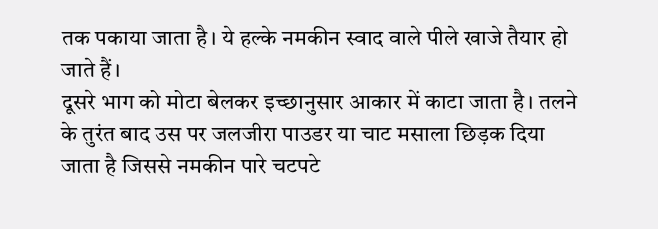तक पकाया जाता है। ये हल्के नमकीन स्वाद वाले पीले खाजे तैयार हो जाते हैं।
दूसरे भाग को मोटा बेलकर इच्छानुसार आकार में काटा जाता है। तलने के तुरंत बाद उस पर जलजीरा पाउडर या चाट मसाला छिड़क दिया जाता है जिससे नमकीन पारे चटपटे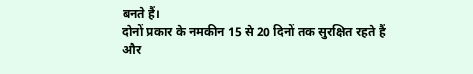बनते हैं।
दोनों प्रकार के नमकीन 15 से 20 दिनों तक सुरक्षित रहते हैं और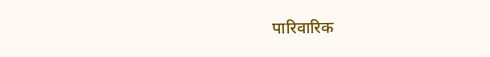पारिवारिक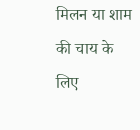मिलन या शाम की चाय के लिए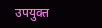उपयुक्त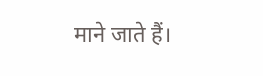माने जाते हैं।